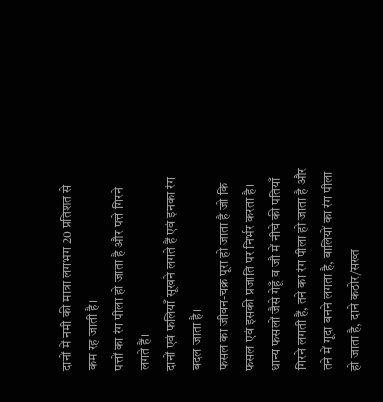दानों में नमी की मात्रा लगभग 20 प्रतिशत से कम रह जाती है।
पत्तों का रंग पीला हो जाता है और पत्ते गिरने लगते हैं।
दानों एवं फलियाँ सूखने लगते हैं एवं इनका रंग बदल जाता है।
फसल का जीवन-चक्र पूरा हो जाता है जो कि फसल एवं इसकी प्रजाति पर निर्भर करता है।
धान्य फसलों जैसे गेहूँ व जौ में नीचे की पतियाँ गिरने लगती हैं, तने का रंग पीला हो जाता है और तने में गूदा बनने लगता है, बालियों का रंग पीला हो जाता है, दाने कठोर/सख्त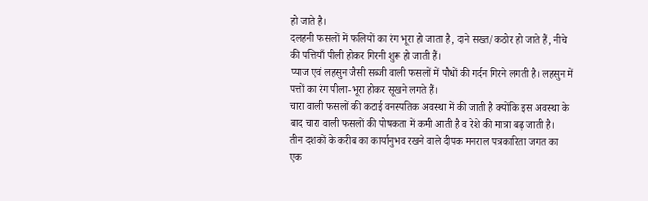हो जाते है।
दलहनी फसलों में फलियों का रंग भूरा हो जाता है, दाने सख्त/कठोर हो जाते हैं, नीचे की पत्तियाँ पीली होकर गिरनी शुरू हो जाती हैं।
प्याज एवं लहसुन जैसी सब्जी वाली फसलों में पौधों की गर्दन गिरने लगती है। लहसुन में पत्तों का रंग पीला-भूरा होकर सूखने लगते हैं।
चारा वाली फसलों की कटाई वनस्पतिक अवस्था में की जाती है क्योंकि इस अवस्था के बाद चारा वाली फसलों की पोषकता में कमी आती है व रेशे की मात्रा बढ़ जाती है।
तीन दशकों के करीब का कार्यानुभव रखने वाले दीपक मनराल पत्रकारिता जगत का एक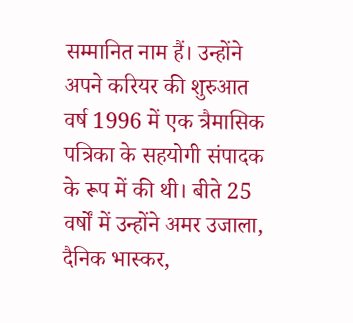सम्मानित नाम हैं। उन्होंने अपने करियर की शुरुआत वर्ष 1996 में एक त्रैमासिक पत्रिका के सहयोगी संपादक के रूप में की थी। बीते 25 वर्षों में उन्होंने अमर उजाला, दैनिक भास्कर,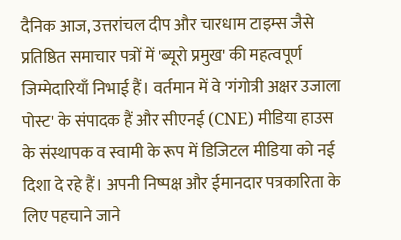दैनिक आज, उत्तरांचल दीप और चारधाम टाइम्स जैसे प्रतिष्ठित समाचार पत्रों में 'ब्यूरो प्रमुख' की महत्वपूर्ण जिम्मेदारियाँ निभाई हैं। वर्तमान में वे 'गंगोत्री अक्षर उजाला पोस्ट' के संपादक हैं और सीएनई (CNE) मीडिया हाउस के संस्थापक व स्वामी के रूप में डिजिटल मीडिया को नई दिशा दे रहे हैं। अपनी निष्पक्ष और ईमानदार पत्रकारिता के लिए पहचाने जाने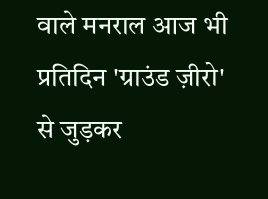वाले मनराल आज भी प्रतिदिन 'ग्राउंड ज़ीरो' से जुड़कर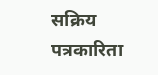सक्रिय पत्रकारिता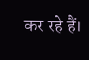कर रहे हैं।